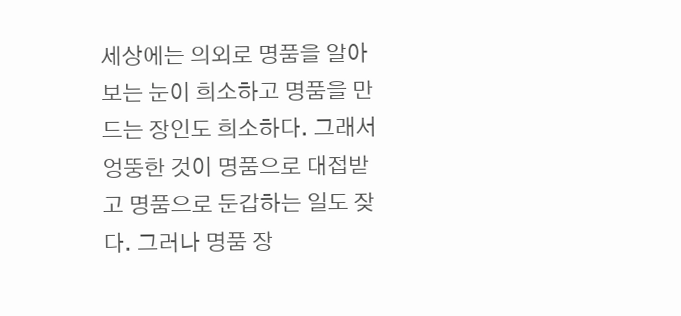세상에는 의외로 명품을 알아보는 눈이 희소하고 명품을 만드는 장인도 희소하다. 그래서 엉뚱한 것이 명품으로 대접받고 명품으로 둔갑하는 일도 잦다. 그러나 명품 장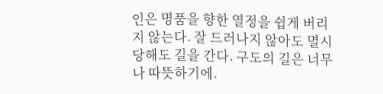인은 명품을 향한 열정을 쉽게 버리지 않는다. 잘 드러나지 않아도 멸시당해도 길을 간다. 구도의 길은 너무나 따뜻하기에.